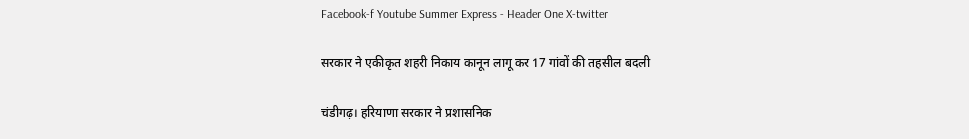Facebook-f Youtube Summer Express - Header One X-twitter

सरकार ने एकीकृत शहरी निकाय कानून लागू कर 17 गांवों की तहसील बदली

चंडीगढ़। हरियाणा सरकार ने प्रशासनिक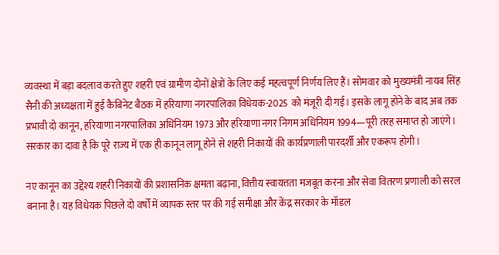व्यवस्था में बड़ा बदलाव करते हुए शहरी एवं ग्रामीण दोनों क्षेत्रों के लिए कई महत्वपूर्ण निर्णय लिए हैं। सोमवार को मुख्यमंत्री नायब सिंह सैनी की अध्यक्षता में हुई कैबिनेट बैठक में हरियाणा नगरपालिका विधेयक-2025 को मंजूरी दी गई। इसके लागू होने के बाद अब तक प्रभावी दो कानून, हरियाणा नगरपालिका अधिनियम 1973 और हरियाणा नगर निगम अधिनियम 1994—पूरी तरह समाप्त हो जाएंगे। सरकार का दावा है कि पूरे राज्य में एक ही कानून लागू होने से शहरी निकायों की कार्यप्रणाली पारदर्शी और एकरूप होगी।

नए कानून का उद्देश्य शहरी निकायों की प्रशासनिक क्षमता बढ़ाना, वित्तीय स्वायत्तता मजबूत करना और सेवा वितरण प्रणाली को सरल बनाना है। यह विधेयक पिछले दो वर्षों में व्यापक स्तर पर की गई समीक्षा और केंद्र सरकार के मॉडल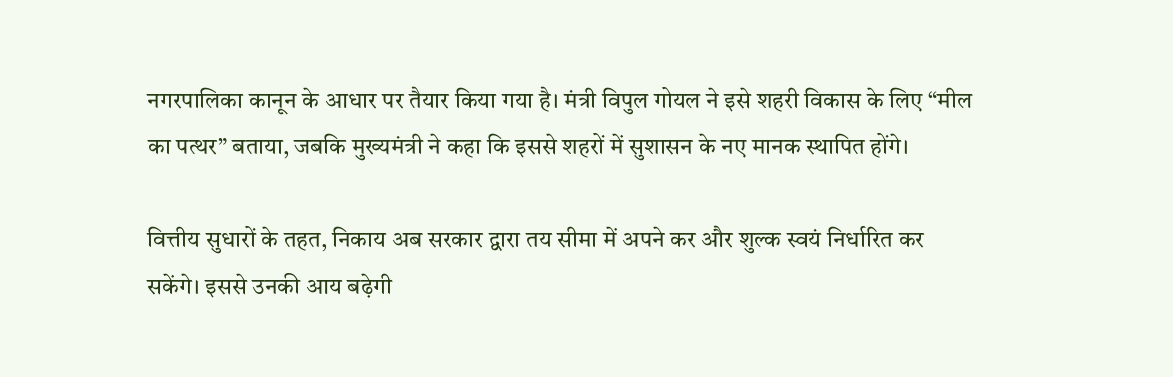नगरपालिका कानून के आधार पर तैयार किया गया है। मंत्री विपुल गोयल ने इसे शहरी विकास के लिए “मील का पत्थर” बताया, जबकि मुख्यमंत्री ने कहा कि इससे शहरों में सुशासन के नए मानक स्थापित होंगे।

वित्तीय सुधारों के तहत, निकाय अब सरकार द्वारा तय सीमा में अपने कर और शुल्क स्वयं निर्धारित कर सकेंगे। इससे उनकी आय बढ़ेगी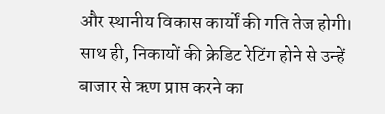और स्थानीय विकास कार्यों की गति तेज होगी। साथ ही, निकायों की क्रेडिट रेटिंग होने से उन्हें बाजार से ऋण प्राप्त करने का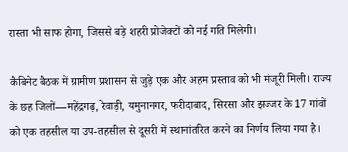रास्ता भी साफ होगा, जिससे बड़े शहरी प्रोजेक्टों को नई गति मिलेगी।

कैबिनेट बैठक में ग्रामीण प्रशासन से जुड़े एक और अहम प्रस्ताव को भी मंजूरी मिली। राज्य के छह जिलों—महेंद्रगढ़, रेवाड़ी, यमुनानगर, फरीदाबाद, सिरसा और झज्जर के 17 गांवों को एक तहसील या उप-तहसील से दूसरी में स्थानांतरित करने का निर्णय लिया गया है।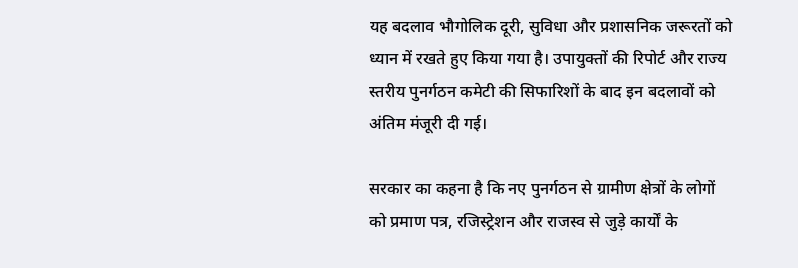यह बदलाव भौगोलिक दूरी, सुविधा और प्रशासनिक जरूरतों को ध्यान में रखते हुए किया गया है। उपायुक्तों की रिपोर्ट और राज्य स्तरीय पुनर्गठन कमेटी की सिफारिशों के बाद इन बदलावों को अंतिम मंजूरी दी गई।

सरकार का कहना है कि नए पुनर्गठन से ग्रामीण क्षेत्रों के लोगों को प्रमाण पत्र, रजिस्ट्रेशन और राजस्व से जुड़े कार्यों के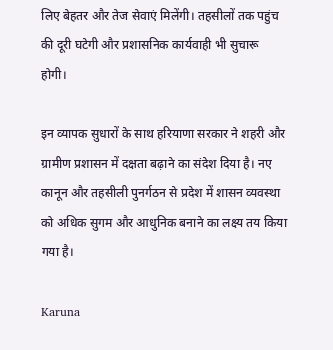लिए बेहतर और तेज सेवाएं मिलेंगी। तहसीलों तक पहुंच की दूरी घटेगी और प्रशासनिक कार्यवाही भी सुचारू होगी।

इन व्यापक सुधारों के साथ हरियाणा सरकार ने शहरी और ग्रामीण प्रशासन में दक्षता बढ़ाने का संदेश दिया है। नए कानून और तहसीली पुनर्गठन से प्रदेश में शासन व्यवस्था को अधिक सुगम और आधुनिक बनाने का लक्ष्य तय किया गया है।

Karuna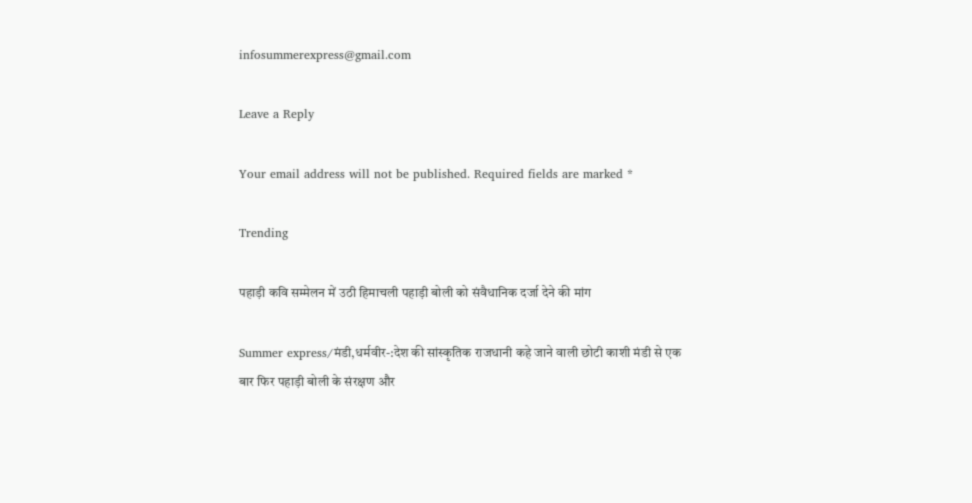infosummerexpress@gmail.com

Leave a Reply

Your email address will not be published. Required fields are marked *

Trending

पहाड़ी कवि सम्मेलन में उठी हिमाचली पहाड़ी बोली को संवैधानिक दर्जा देने की मांग

Summer express/मंडी,धर्मवीर-:देश की सांस्कृतिक राजधानी कहे जाने वाली छोटी काशी मंडी से एक बार फिर पहाड़ी बोली के संरक्षण और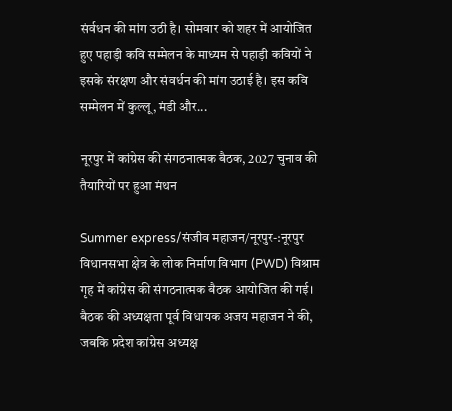संर्वधन की मांग उठी है। सोमवार को शहर में आयोजित हुए पहाड़ी कवि सम्मेलन के माध्यम से पहाड़ी कवियों ने इसके संरक्षण और संवर्धन की मांग उठाई है। इस कवि सम्मेलन में कुल्लू, मंडी और...

नूरपुर में कांग्रेस की संगठनात्मक बैठक, 2027 चुनाव की तैयारियों पर हुआ मंथन

Summer express/संजीव महाजन/नूरपुर-:नूरपुर विधानसभा क्षेत्र के लोक निर्माण विभाग (PWD) विश्राम गृह में कांग्रेस की संगठनात्मक बैठक आयोजित की गई। बैठक की अध्यक्षता पूर्व विधायक अजय महाजन ने की, जबकि प्रदेश कांग्रेस अध्यक्ष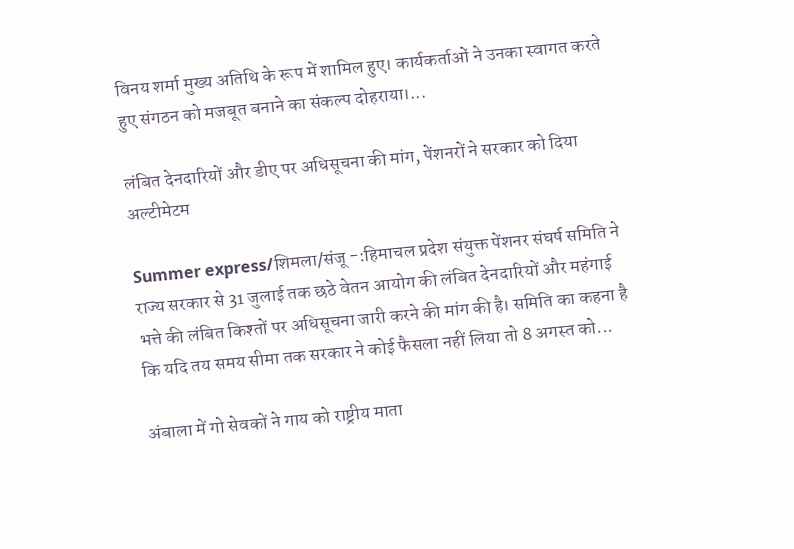विनय शर्मा मुख्य अतिथि के रूप में शामिल हुए। कार्यकर्ताओं ने उनका स्वागत करते हुए संगठन को मजबूत बनाने का संकल्प दोहराया।...

लंबित देनदारियों और डीए पर अधिसूचना की मांग, पेंशनरों ने सरकार को दिया अल्टीमेटम

Summer express/शिमला/संजू -:हिमाचल प्रदेश संयुक्त पेंशनर संघर्ष समिति ने राज्य सरकार से 31 जुलाई तक छठे वेतन आयोग की लंबित देनदारियों और महंगाई भत्ते की लंबित किश्तों पर अधिसूचना जारी करने की मांग की है। समिति का कहना है कि यदि तय समय सीमा तक सरकार ने कोई फैसला नहीं लिया तो 8 अगस्त को...

अंबाला में गो सेवकों ने गाय को राष्ट्रीय माता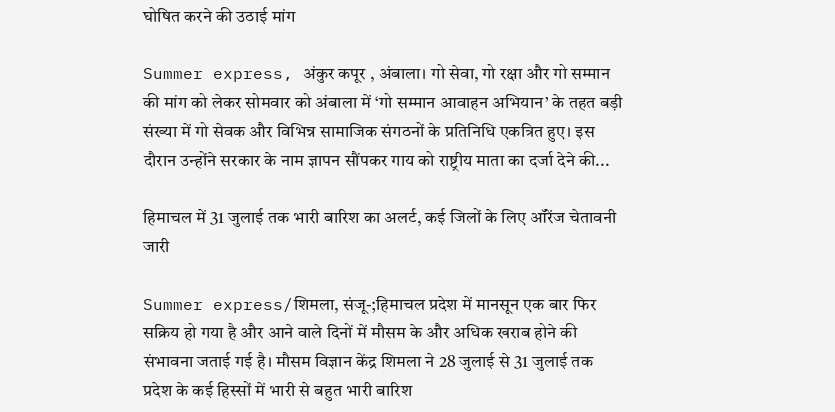घोषित करने की उठाई मांग

Summer express, अंकुर कपूर , अंबाला। गो सेवा, गो रक्षा और गो सम्मान की मांग को लेकर सोमवार को अंबाला में ‘गो सम्मान आवाहन अभियान’ के तहत बड़ी संख्या में गो सेवक और विभिन्न सामाजिक संगठनों के प्रतिनिधि एकत्रित हुए। इस दौरान उन्होंने सरकार के नाम ज्ञापन सौंपकर गाय को राष्ट्रीय माता का दर्जा देने की...

हिमाचल में 31 जुलाई तक भारी बारिश का अलर्ट, कई जिलों के लिए ऑरेंज चेतावनी जारी

Summer express/शिमला, संजू-;हिमाचल प्रदेश में मानसून एक बार फिर सक्रिय हो गया है और आने वाले दिनों में मौसम के और अधिक खराब होने की संभावना जताई गई है। मौसम विज्ञान केंद्र शिमला ने 28 जुलाई से 31 जुलाई तक प्रदेश के कई हिस्सों में भारी से बहुत भारी बारिश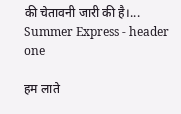की चेतावनी जारी की है।...
Summer Express - header one

हम लाते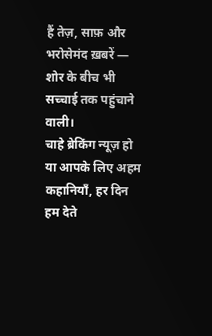हैं तेज़, साफ़ और भरोसेमंद ख़बरें — शोर के बीच भी सच्चाई तक पहुंचाने वाली।
चाहे ब्रेकिंग न्यूज़ हो या आपके लिए अहम कहानियाँ, हर दिन हम देते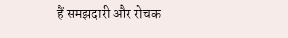हैं समझदारी और रोचक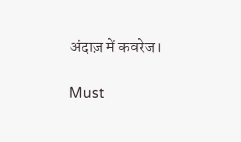अंदाज़ में कवरेज।

Must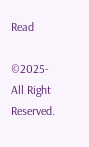Read

©2025- All Right Reserved.